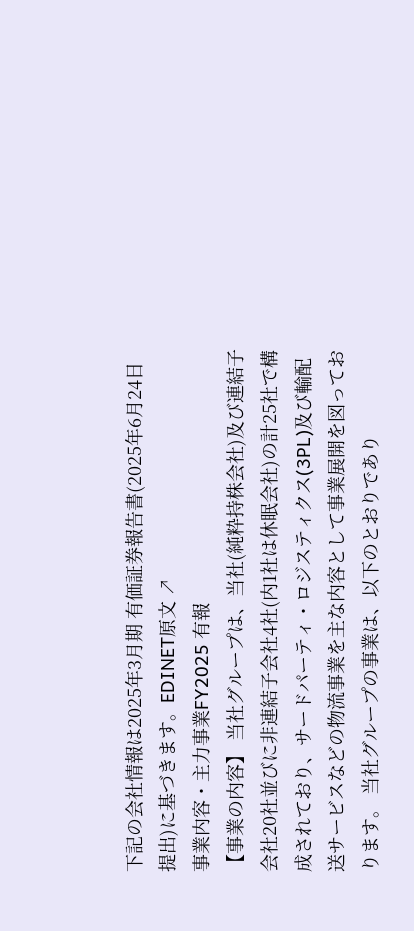下記の会社情報は2025年3月期 有価証券報告書(2025年6月24日 提出)に基づきます。EDINET原文 ↗
事業内容・主力事業FY2025 有報
【事業の内容】 当社グループは、当社(純粋持株会社)及び連結子会社20社並びに非連結子会社4社(内1社は休眠会社)の計25社で構成されており、サードパーティ・ロジスティクス(3PL)及び輸配送サービスなどの物流事業を主な内容として事業展開を図っております。 当社グループの事業は、以下のとおりであり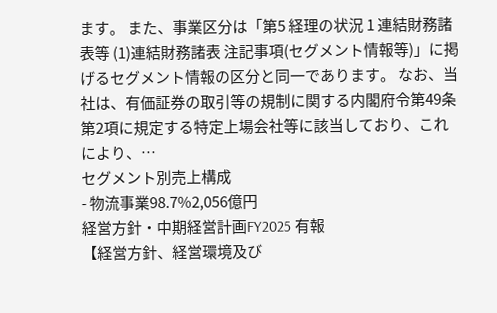ます。 また、事業区分は「第5 経理の状況 1 連結財務諸表等 (1)連結財務諸表 注記事項(セグメント情報等)」に掲げるセグメント情報の区分と同一であります。 なお、当社は、有価証券の取引等の規制に関する内閣府令第49条第2項に規定する特定上場会社等に該当しており、これにより、…
セグメント別売上構成
- 物流事業98.7%2,056億円
経営方針・中期経営計画FY2025 有報
【経営方針、経営環境及び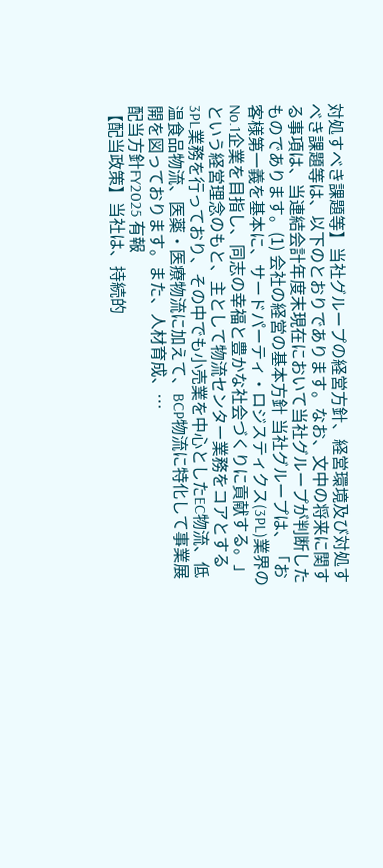対処すべき課題等】当社グループの経営方針、経営環境及び対処すべき課題等は、以下のとおりであります。なお、文中の将来に関する事項は、当連結会計年度末現在において当社グループが判断したものであります。(1) 会社の経営の基本方針 当社グループは、「お客様第一義を基本に、サードパーティ・ロジスティクス(3PL)業界のNo.1企業を目指し、同志の幸福と豊かな社会づくりに貢献する。」という経営理念のもと、主として物流センター業務をコアとする3PL業務を行っており、その中でも小売業を中心としたEC物流、低温食品物流、医薬・医療物流に加えて、BCP物流に特化して事業展開を図っております。また、人材育成、…
配当方針FY2025 有報
【配当政策】当社は、持続的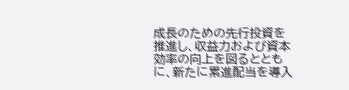成長のための先行投資を推進し、収益力および資本効率の向上を図るとともに、新たに累進配当を導入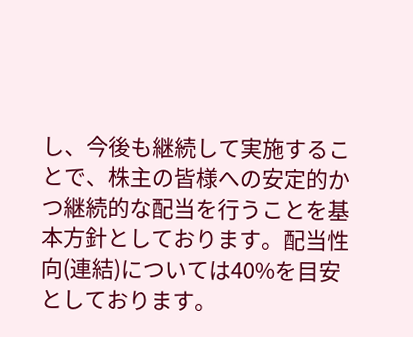し、今後も継続して実施することで、株主の皆様への安定的かつ継続的な配当を行うことを基本方針としております。配当性向(連結)については40%を目安としております。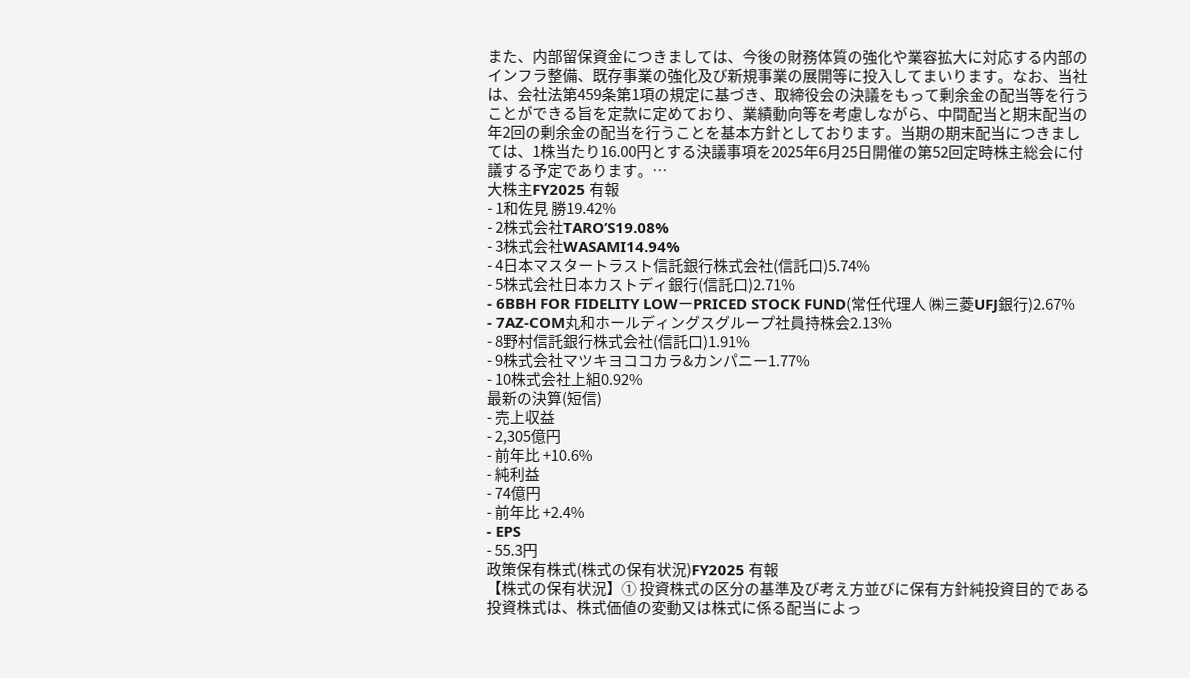また、内部留保資金につきましては、今後の財務体質の強化や業容拡大に対応する内部のインフラ整備、既存事業の強化及び新規事業の展開等に投入してまいります。なお、当社は、会社法第459条第1項の規定に基づき、取締役会の決議をもって剰余金の配当等を行うことができる旨を定款に定めており、業績動向等を考慮しながら、中間配当と期末配当の年2回の剰余金の配当を行うことを基本方針としております。当期の期末配当につきましては、1株当たり16.00円とする決議事項を2025年6月25日開催の第52回定時株主総会に付議する予定であります。…
大株主FY2025 有報
- 1和佐見 勝19.42%
- 2株式会社TARO’S19.08%
- 3株式会社WASAMI14.94%
- 4日本マスタートラスト信託銀行株式会社(信託口)5.74%
- 5株式会社日本カストディ銀行(信託口)2.71%
- 6BBH FOR FIDELITY LOWーPRICED STOCK FUND(常任代理人 ㈱三菱UFJ銀行)2.67%
- 7AZ-COM丸和ホールディングスグループ社員持株会2.13%
- 8野村信託銀行株式会社(信託口)1.91%
- 9株式会社マツキヨココカラ&カンパニー1.77%
- 10株式会社上組0.92%
最新の決算(短信)
- 売上収益
- 2,305億円
- 前年比 +10.6%
- 純利益
- 74億円
- 前年比 +2.4%
- EPS
- 55.3円
政策保有株式(株式の保有状況)FY2025 有報
【株式の保有状況】① 投資株式の区分の基準及び考え方並びに保有方針純投資目的である投資株式は、株式価値の変動又は株式に係る配当によっ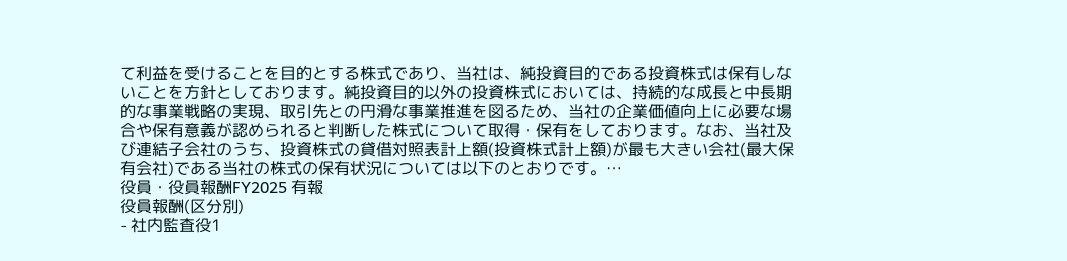て利益を受けることを目的とする株式であり、当社は、純投資目的である投資株式は保有しないことを方針としております。純投資目的以外の投資株式においては、持続的な成長と中長期的な事業戦略の実現、取引先との円滑な事業推進を図るため、当社の企業価値向上に必要な場合や保有意義が認められると判断した株式について取得・保有をしております。なお、当社及び連結子会社のうち、投資株式の貸借対照表計上額(投資株式計上額)が最も大きい会社(最大保有会社)である当社の株式の保有状況については以下のとおりです。…
役員・役員報酬FY2025 有報
役員報酬(区分別)
- 社内監査役1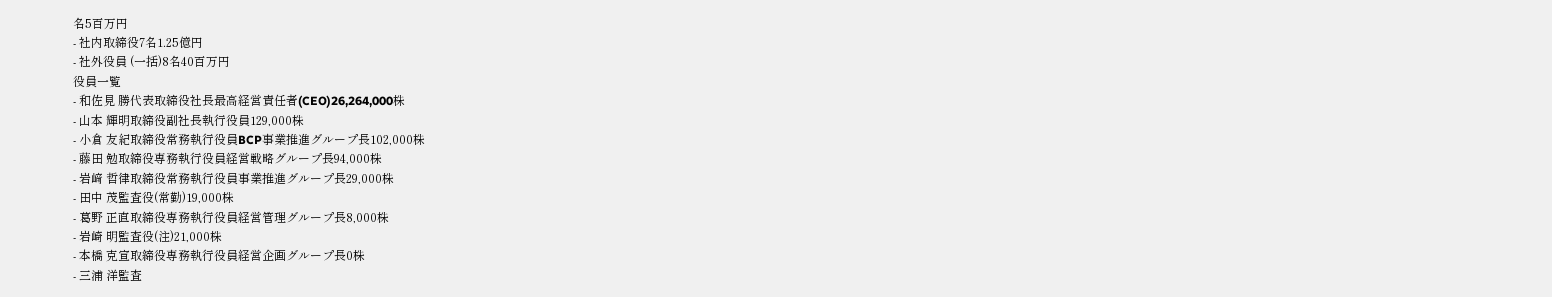名5百万円
- 社内取締役7名1.25億円
- 社外役員 (一括)8名40百万円
役員一覧
- 和佐見 勝代表取締役社長最高経営責任者(CEO)26,264,000株
- 山本 輝明取締役副社長執行役員129,000株
- 小倉 友紀取締役常務執行役員BCP事業推進グループ長102,000株
- 藤田 勉取締役専務執行役員経営戦略グループ長94,000株
- 岩﨑 哲律取締役常務執行役員事業推進グループ長29,000株
- 田中 茂監査役(常勤)19,000株
- 葛野 正直取締役専務執行役員経営管理グループ長8,000株
- 岩崎 明監査役(注)21,000株
- 本橋 克宣取締役専務執行役員経営企画グループ長0株
- 三浦 洋監査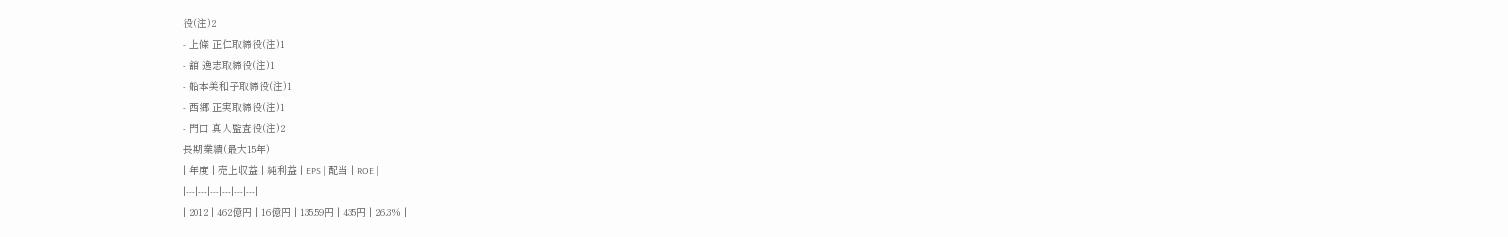役(注)2
- 上條 正仁取締役(注)1
- 舘 逸志取締役(注)1
- 船本美和子取締役(注)1
- 西郷 正実取締役(注)1
- 門口 真人監査役(注)2
長期業績(最大15年)
| 年度 | 売上収益 | 純利益 | EPS | 配当 | ROE |
|---|---|---|---|---|---|
| 2012 | 462億円 | 16億円 | 135.59円 | 435円 | 26.3% |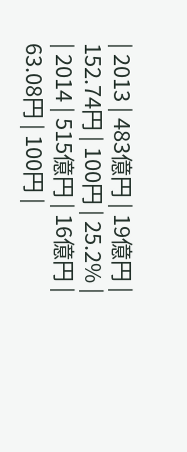| 2013 | 483億円 | 19億円 | 152.74円 | 100円 | 25.2% |
| 2014 | 515億円 | 16億円 | 63.08円 | 100円 |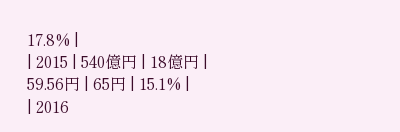17.8% |
| 2015 | 540億円 | 18億円 | 59.56円 | 65円 | 15.1% |
| 2016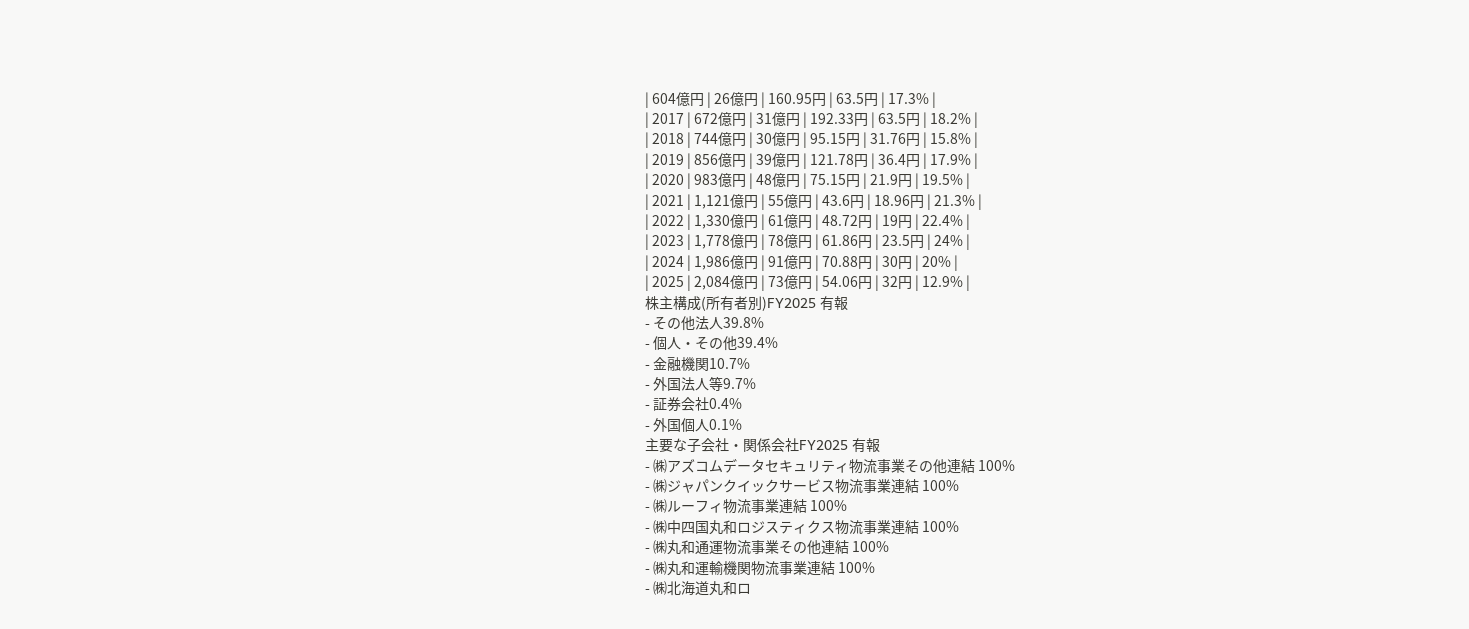| 604億円 | 26億円 | 160.95円 | 63.5円 | 17.3% |
| 2017 | 672億円 | 31億円 | 192.33円 | 63.5円 | 18.2% |
| 2018 | 744億円 | 30億円 | 95.15円 | 31.76円 | 15.8% |
| 2019 | 856億円 | 39億円 | 121.78円 | 36.4円 | 17.9% |
| 2020 | 983億円 | 48億円 | 75.15円 | 21.9円 | 19.5% |
| 2021 | 1,121億円 | 55億円 | 43.6円 | 18.96円 | 21.3% |
| 2022 | 1,330億円 | 61億円 | 48.72円 | 19円 | 22.4% |
| 2023 | 1,778億円 | 78億円 | 61.86円 | 23.5円 | 24% |
| 2024 | 1,986億円 | 91億円 | 70.88円 | 30円 | 20% |
| 2025 | 2,084億円 | 73億円 | 54.06円 | 32円 | 12.9% |
株主構成(所有者別)FY2025 有報
- その他法人39.8%
- 個人・その他39.4%
- 金融機関10.7%
- 外国法人等9.7%
- 証券会社0.4%
- 外国個人0.1%
主要な子会社・関係会社FY2025 有報
- ㈱アズコムデータセキュリティ物流事業その他連結 100%
- ㈱ジャパンクイックサービス物流事業連結 100%
- ㈱ルーフィ物流事業連結 100%
- ㈱中四国丸和ロジスティクス物流事業連結 100%
- ㈱丸和通運物流事業その他連結 100%
- ㈱丸和運輸機関物流事業連結 100%
- ㈱北海道丸和ロ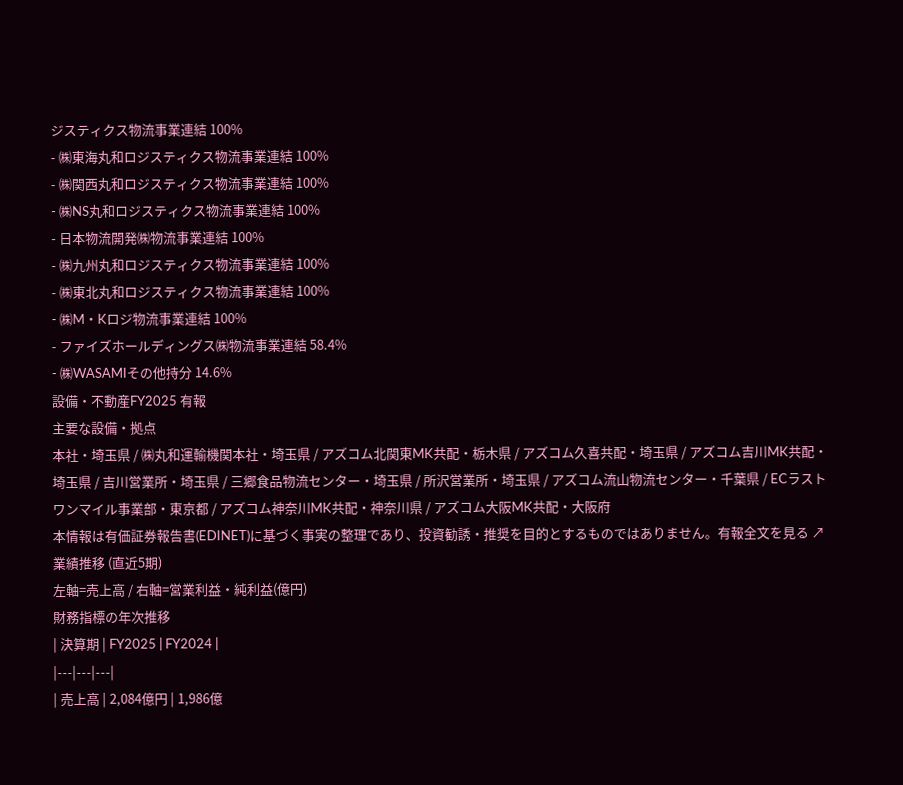ジスティクス物流事業連結 100%
- ㈱東海丸和ロジスティクス物流事業連結 100%
- ㈱関西丸和ロジスティクス物流事業連結 100%
- ㈱NS丸和ロジスティクス物流事業連結 100%
- 日本物流開発㈱物流事業連結 100%
- ㈱九州丸和ロジスティクス物流事業連結 100%
- ㈱東北丸和ロジスティクス物流事業連結 100%
- ㈱M・Kロジ物流事業連結 100%
- ファイズホールディングス㈱物流事業連結 58.4%
- ㈱WASAMIその他持分 14.6%
設備・不動産FY2025 有報
主要な設備・拠点
本社・埼玉県 / ㈱丸和運輸機関本社・埼玉県 / アズコム北関東MK共配・栃木県 / アズコム久喜共配・埼玉県 / アズコム吉川MK共配・埼玉県 / 吉川営業所・埼玉県 / 三郷食品物流センター・埼玉県 / 所沢営業所・埼玉県 / アズコム流山物流センター・千葉県 / ECラストワンマイル事業部・東京都 / アズコム神奈川MK共配・神奈川県 / アズコム大阪MK共配・大阪府
本情報は有価証券報告書(EDINET)に基づく事実の整理であり、投資勧誘・推奨を目的とするものではありません。有報全文を見る ↗
業績推移 (直近5期)
左軸=売上高 / 右軸=営業利益・純利益(億円)
財務指標の年次推移
| 決算期 | FY2025 | FY2024 |
|---|---|---|
| 売上高 | 2,084億円 | 1,986億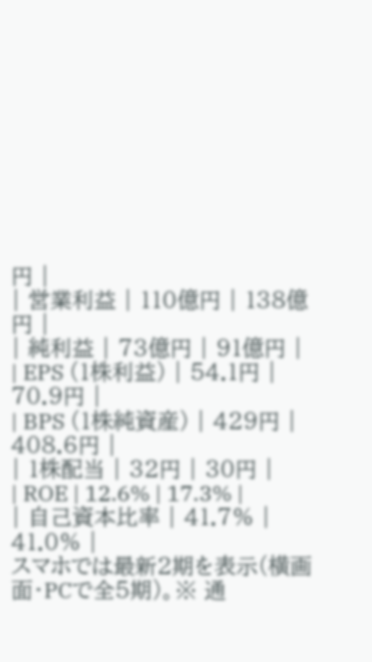円 |
| 営業利益 | 110億円 | 138億円 |
| 純利益 | 73億円 | 91億円 |
| EPS (1株利益) | 54.1円 | 70.9円 |
| BPS (1株純資産) | 429円 | 408.6円 |
| 1株配当 | 32円 | 30円 |
| ROE | 12.6% | 17.3% |
| 自己資本比率 | 41.7% | 41.0% |
スマホでは最新2期を表示(横画面・PCで全5期)。※ 通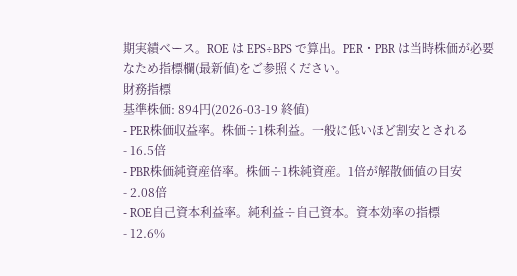期実績ベース。ROE は EPS÷BPS で算出。PER・PBR は当時株価が必要なため指標欄(最新値)をご参照ください。
財務指標
基準株価: 894円(2026-03-19 終値)
- PER株価収益率。株価÷1株利益。一般に低いほど割安とされる
- 16.5倍
- PBR株価純資産倍率。株価÷1株純資産。1倍が解散価値の目安
- 2.08倍
- ROE自己資本利益率。純利益÷自己資本。資本効率の指標
- 12.6%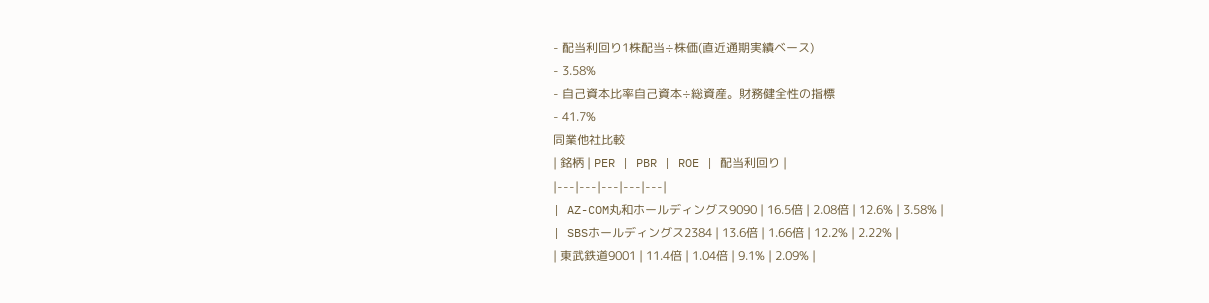- 配当利回り1株配当÷株価(直近通期実績ベース)
- 3.58%
- 自己資本比率自己資本÷総資産。財務健全性の指標
- 41.7%
同業他社比較
| 銘柄 | PER | PBR | ROE | 配当利回り |
|---|---|---|---|---|
| AZ-COM丸和ホールディングス9090 | 16.5倍 | 2.08倍 | 12.6% | 3.58% |
| SBSホールディングス2384 | 13.6倍 | 1.66倍 | 12.2% | 2.22% |
| 東武鉄道9001 | 11.4倍 | 1.04倍 | 9.1% | 2.09% |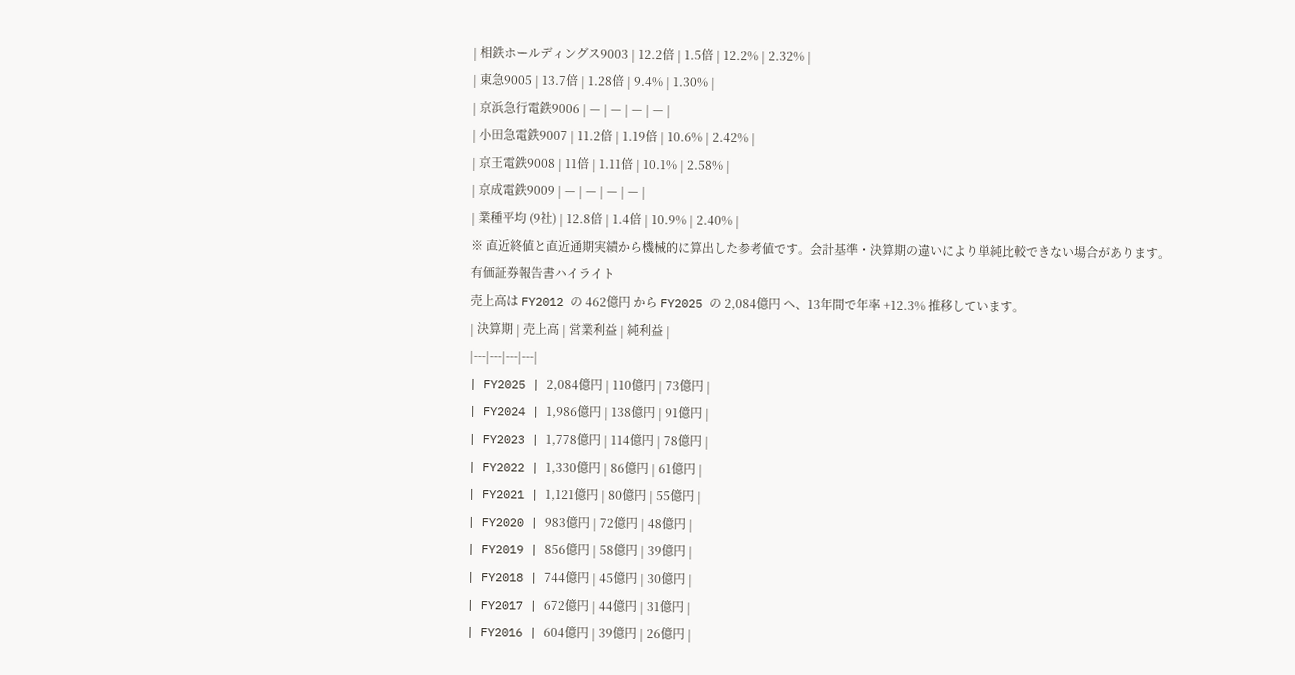| 相鉄ホールディングス9003 | 12.2倍 | 1.5倍 | 12.2% | 2.32% |
| 東急9005 | 13.7倍 | 1.28倍 | 9.4% | 1.30% |
| 京浜急行電鉄9006 | — | — | — | — |
| 小田急電鉄9007 | 11.2倍 | 1.19倍 | 10.6% | 2.42% |
| 京王電鉄9008 | 11倍 | 1.11倍 | 10.1% | 2.58% |
| 京成電鉄9009 | — | — | — | — |
| 業種平均 (9社) | 12.8倍 | 1.4倍 | 10.9% | 2.40% |
※ 直近終値と直近通期実績から機械的に算出した参考値です。会計基準・決算期の違いにより単純比較できない場合があります。
有価証券報告書ハイライト
売上高は FY2012 の 462億円 から FY2025 の 2,084億円 へ、13年間で年率 +12.3% 推移しています。
| 決算期 | 売上高 | 営業利益 | 純利益 |
|---|---|---|---|
| FY2025 | 2,084億円 | 110億円 | 73億円 |
| FY2024 | 1,986億円 | 138億円 | 91億円 |
| FY2023 | 1,778億円 | 114億円 | 78億円 |
| FY2022 | 1,330億円 | 86億円 | 61億円 |
| FY2021 | 1,121億円 | 80億円 | 55億円 |
| FY2020 | 983億円 | 72億円 | 48億円 |
| FY2019 | 856億円 | 58億円 | 39億円 |
| FY2018 | 744億円 | 45億円 | 30億円 |
| FY2017 | 672億円 | 44億円 | 31億円 |
| FY2016 | 604億円 | 39億円 | 26億円 |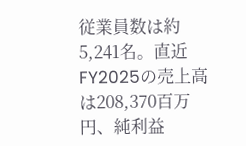従業員数は約5,241名。直近FY2025の売上高は208,370百万円、純利益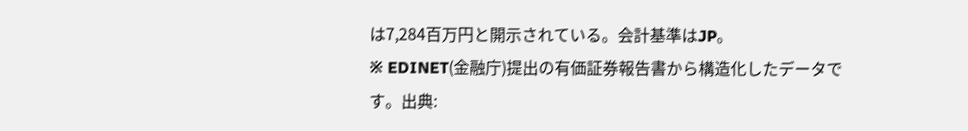は7,284百万円と開示されている。会計基準はJP。
※ EDINET(金融庁)提出の有価証券報告書から構造化したデータです。出典: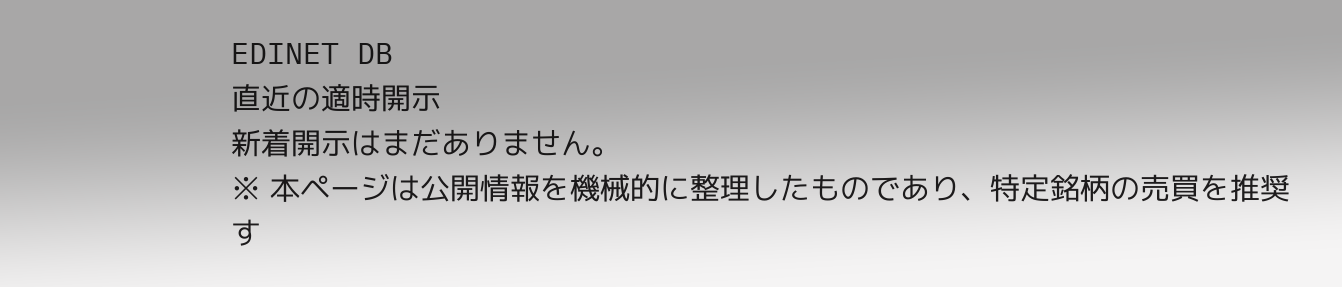EDINET DB
直近の適時開示
新着開示はまだありません。
※ 本ページは公開情報を機械的に整理したものであり、特定銘柄の売買を推奨す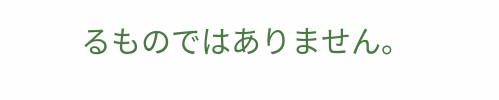るものではありません。